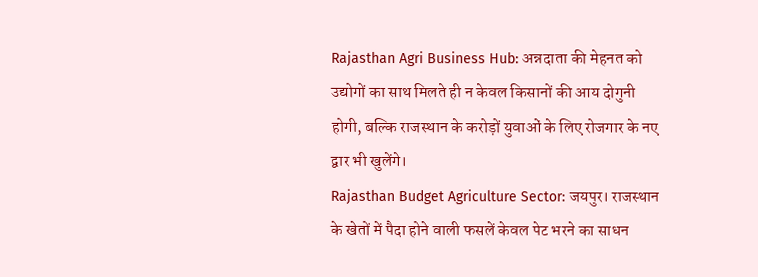Rajasthan Agri Business Hub: अन्नदाता की मेहनत को उद्योगों का साथ मिलते ही न केवल किसानों की आय दोगुनी होगी, बल्कि राजस्थान के करोड़ों युवाओं के लिए रोजगार के नए द्वार भी खुलेंगे।
Rajasthan Budget Agriculture Sector: जयपुर। राजस्थान के खेतों में पैदा होने वाली फसलें केवल पेट भरने का साधन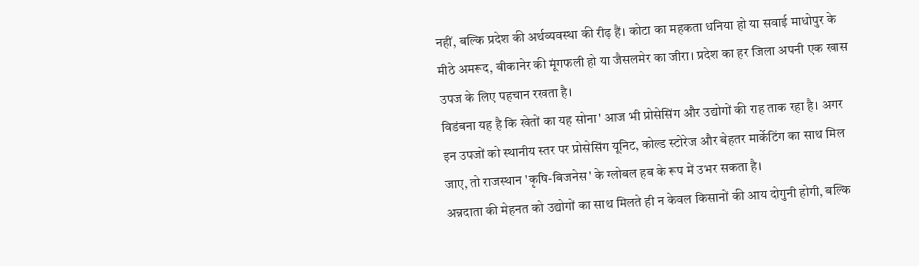नहीं, बल्कि प्रदेश की अर्थव्यवस्था की रीढ़ हैं। कोटा का महकता धनिया हो या सवाई माधोपुर के मीठे अमरूद, बीकानेर की मूंगफली हो या जैसलमेर का जीरा। प्रदेश का हर जिला अपनी एक खास उपज के लिए पहचान रखता है।
विडंबना यह है कि खेतों का यह सोना' आज भी प्रोसेसिंग और उद्योगों की राह ताक रहा है। अगर इन उपजों को स्थानीय स्तर पर प्रोसेसिंग यूनिट, कोल्ड स्टोरेज और बेहतर मार्केटिंग का साथ मिल जाए, तो राजस्थान 'कृषि-बिजनेस' के ग्लोबल हब के रूप में उभर सकता है।
अन्नदाता की मेहनत को उद्योगों का साथ मिलते ही न केवल किसानों की आय दोगुनी होगी, बल्कि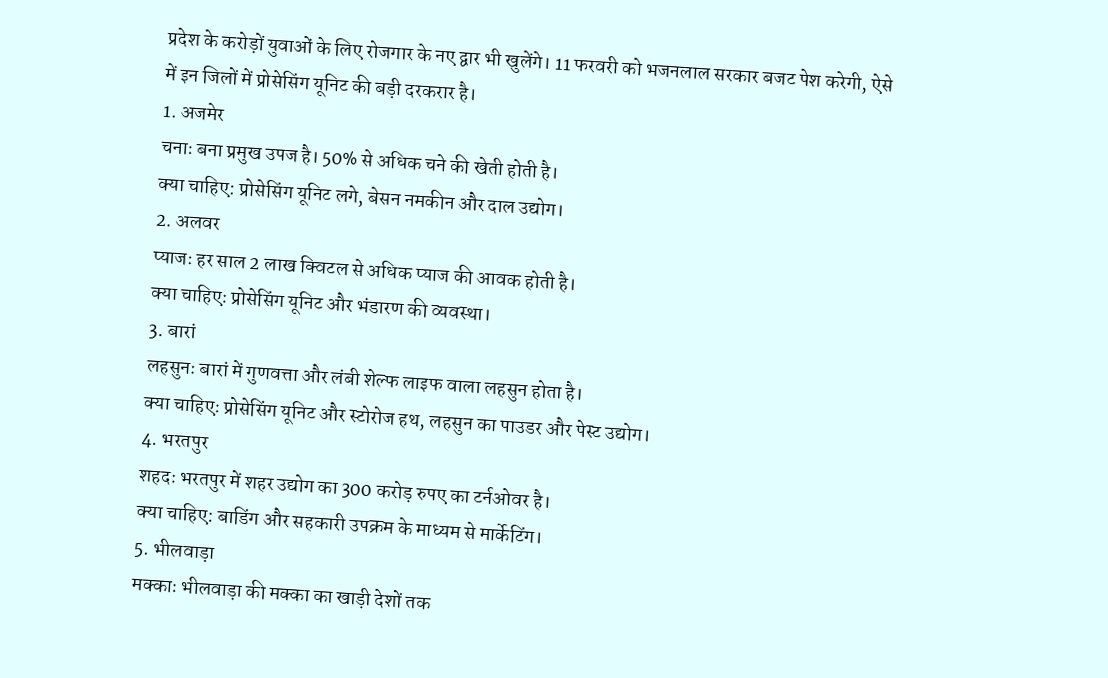प्रदेश के करोड़ों युवाओं के लिए रोजगार के नए द्वार भी खुलेंगे। 11 फरवरी को भजनलाल सरकार बजट पेश करेगी, ऐसे में इन जिलों में प्रोसेसिंग यूनिट की बड़ी दरकरार है।
1. अजमेर
चनाः बना प्रमुख उपज है। 50% से अधिक चने की खेती होती है।
क्या चाहिए: प्रोसेसिंग यूनिट लगे, बेसन नमकीन और दाल उद्योग।
2. अलवर
प्याजः हर साल 2 लाख क्विटल से अधिक प्याज की आवक होती है।
क्या चाहिएः प्रोसेसिंग यूनिट और भंडारण की व्यवस्था।
3. बारां
लहसुनः बारां में गुणवत्ता और लंबी शेल्फ लाइफ वाला लहसुन होता है।
क्या चाहिएः प्रोसेसिंग यूनिट और स्टोरोज हथ, लहसुन का पाउडर और पेस्ट उद्योग।
4. भरतपुर
शहदः भरतपुर में शहर उद्योग का 300 करोड़ रुपए का टर्नओवर है।
क्या चाहिए: बाडिंग और सहकारी उपक्रम के माध्यम से मार्केटिंग।
5. भीलवाड़ा
मक्काः भीलवाड़ा की मक्का का खाड़ी देशों तक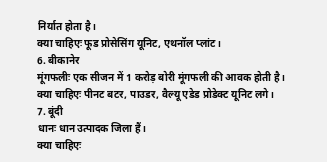निर्यात होता है।
क्या चाहिएः फूड प्रोसेसिंग यूनिट, एथनॉल प्लांट।
6. बीकानेर
मूंगफलीः एक सीजन में 1 करोड़ बोरी मूंगफली की आवक होती है।
क्या चाहिएः पीनट बटर, पाउडर, वैल्यू एडेड प्रोडेक्ट यूनिट लगे।
7. बूंदी
धानः धान उत्पादक जिला हैं।
क्या चाहिएः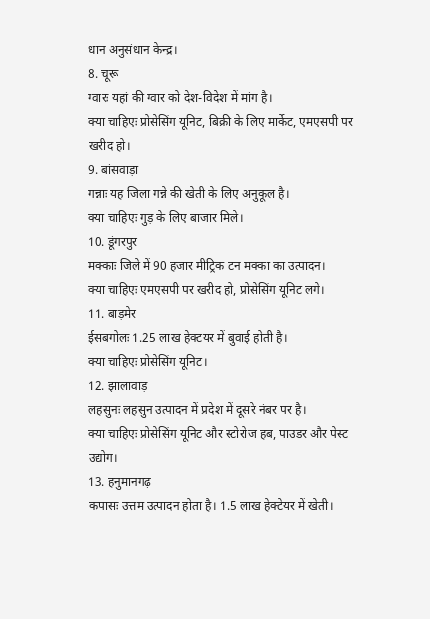धान अनुसंधान केन्द्र।
8. चूरू
ग्वारः यहां की ग्वार को देश-विदेश में मांग है।
क्या चाहिएः प्रोसेसिंग यूनिट, बिक्री के लिए मार्केट, एमएसपी पर खरीद हो।
9. बांसवाड़ा
गन्नाः यह जिला गन्ने की खेती के लिए अनुकूल है।
क्या चाहिएः गुड़ के लिए बाजार मिले।
10. डूंगरपुर
मक्काः जिले में 90 हजार मीट्रिक टन मक्का का उत्पादन।
क्या चाहिएः एमएसपी पर खरीद हो, प्रोसेसिंग यूनिट लगे।
11. बाड़मेर
ईसबगोलः 1.25 लाख हेक्टयर में बुवाई होती है।
क्या चाहिएः प्रोसेसिंग यूनिट।
12. झालावाड़
लहसुनः लहसुन उत्पादन में प्रदेश में दूसरे नंबर पर है।
क्या चाहिएः प्रोसेसिंग यूनिट और स्टोरोज हब, पाउडर और पेस्ट उद्योग।
13. हनुमानगढ़
कपासः उत्तम उत्पादन होता है। 1.5 लाख हेक्टेयर में खेती।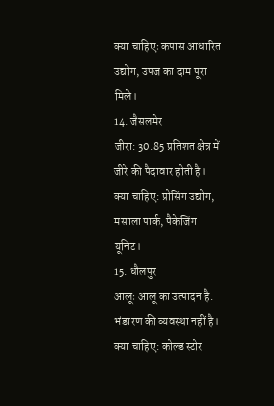क्या चाहिएः कपास आधारित उद्योग, उपज का दाम पूरा मिले।
14. जैसलमेर
जीरा: 30.85 प्रतिशत क्षेत्र में जीरे की पैदावार होती है।
क्या चाहिए: प्रोसिंग उद्योग, मसाला पार्क, पैकेजिंग यूनिट।
15. धौलपुर
आलूः आलू का उत्पादन है. भंडारण की व्यवस्था नहीं है।
क्या चाहिए: कोल्ड स्टोर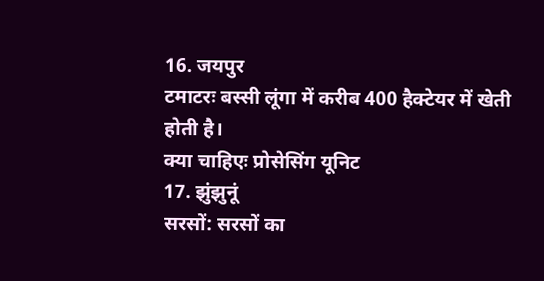16. जयपुर
टमाटरः बस्सी लूंगा में करीब 400 हैक्टेयर में खेती होती है।
क्या चाहिएः प्रोसेसिंग यूनिट
17. झुंझुनूं
सरसों: सरसों का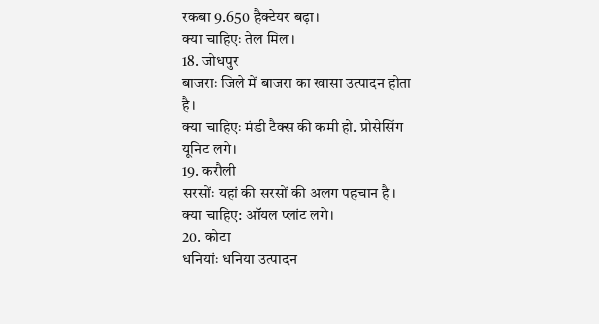रकबा 9.650 हैक्टेयर बढ़ा।
क्या चाहिएः तेल मिल।
18. जोधपुर
बाजराः जिले में बाजरा का खासा उत्पादन होता है।
क्या चाहिएः मंडी टैक्स की कमी हो. प्रोसेसिंग यूनिट लगे।
19. करौली
सरसोंः यहां की सरसों की अलग पहचान है।
क्या चाहिए: ऑयल प्लांट लगे।
20. कोटा
धनियांः धनिया उत्पादन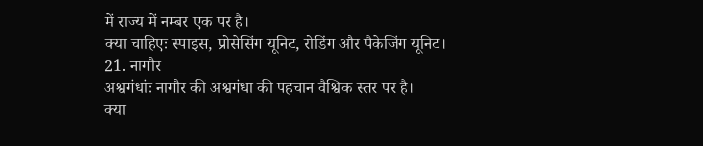में राज्य में नम्बर एक पर है।
क्या चाहिएः स्पाइस, प्रोसेसिंग यूनिट, रोडिंग और पैकेजिंग यूनिट।
21. नागौर
अश्वगंधांः नागौर की अश्वगंधा की पहचान वैश्विक स्तर पर है।
क्या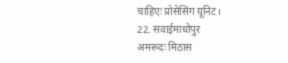चाहिएः प्रोसेसिंग यूनिट।
22. सवाईमाधोपुर
अमरूदः मिठास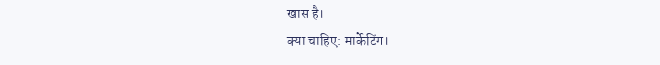खास है।
क्या चाहिए: मार्केटिंग।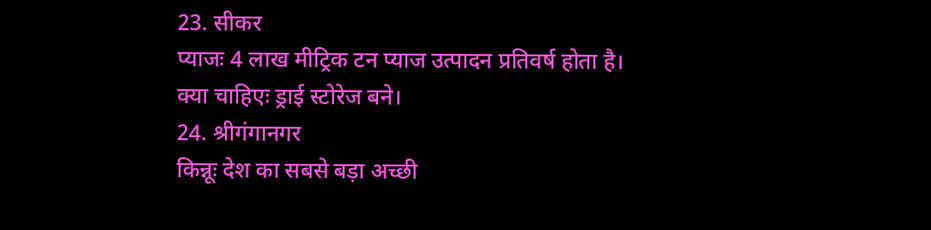23. सीकर
प्याजः 4 लाख मीट्रिक टन प्याज उत्पादन प्रतिवर्ष होता है।
क्या चाहिएः ड्राई स्टोरेज बने।
24. श्रीगंगानगर
किन्नूः देश का सबसे बड़ा अच्छी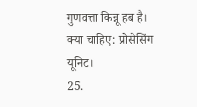गुणवत्ता किन्नू हब है।
क्या चाहिए: प्रोसेसिंग यूनिट।
25.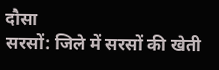दौसा
सरसों: जिले में सरसों की खेती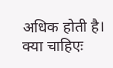अधिक होती है।
क्या चाहिएः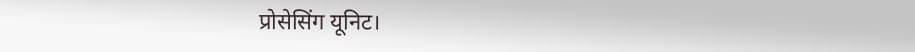प्रोसेसिंग यूनिट।